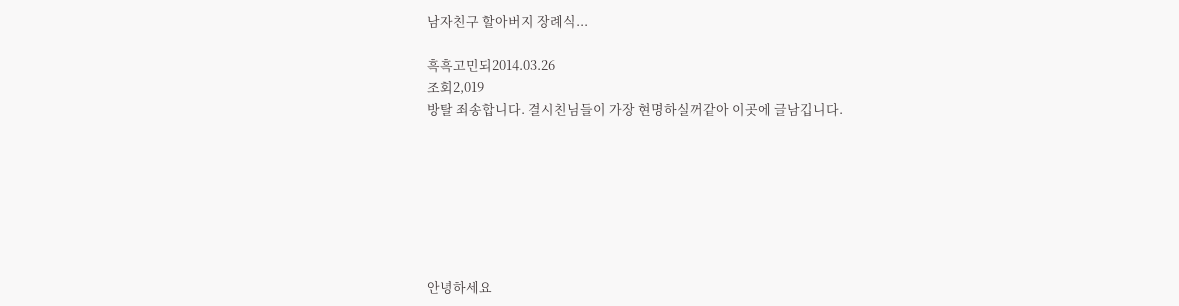남자친구 할아버지 장례식...

흑흑고민되2014.03.26
조회2,019
방탈 죄송합니다. 결시친님들이 가장 현명하실꺼같아 이곳에 글남깁니다.







안녕하세요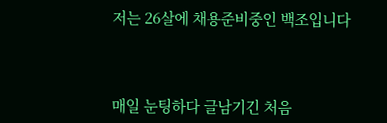저는 26살에 채용준비중인 백조입니다



매일 눈팅하다 글남기긴 처음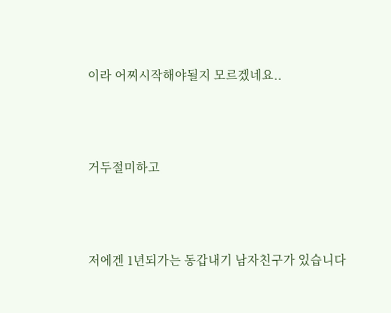이라 어찌시작해야될지 모르겠네요..



거두절미하고



저에겐 1년되가는 동갑내기 남자친구가 있습니다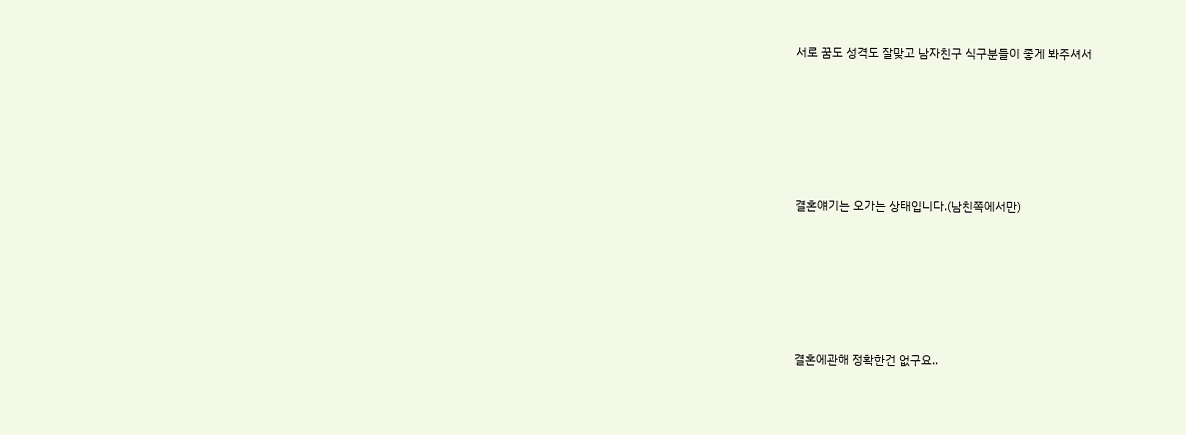서로 꿈도 성격도 잘맞고 남자친구 식구분들이 좋게 봐주셔서







결혼얘기는 오가는 상태입니다.(남친쪽에서만)







결혼에관해 정확한건 없구요..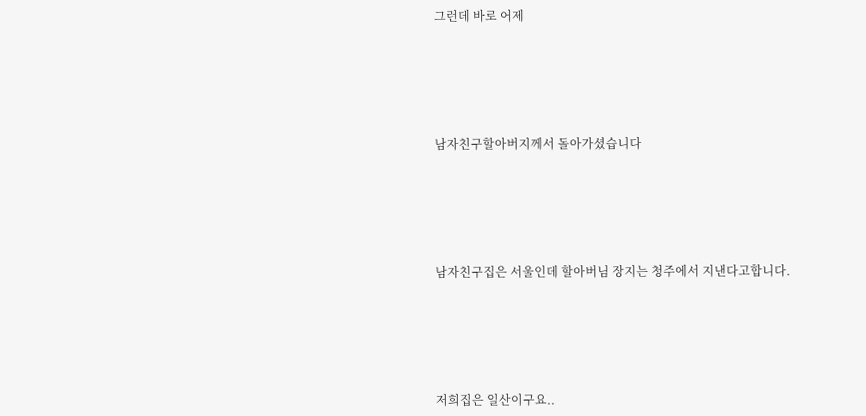그런데 바로 어제







남자친구할아버지께서 돌아가셨습니다







남자친구집은 서울인데 할아버님 장지는 청주에서 지낸다고합니다.







저희집은 일산이구요..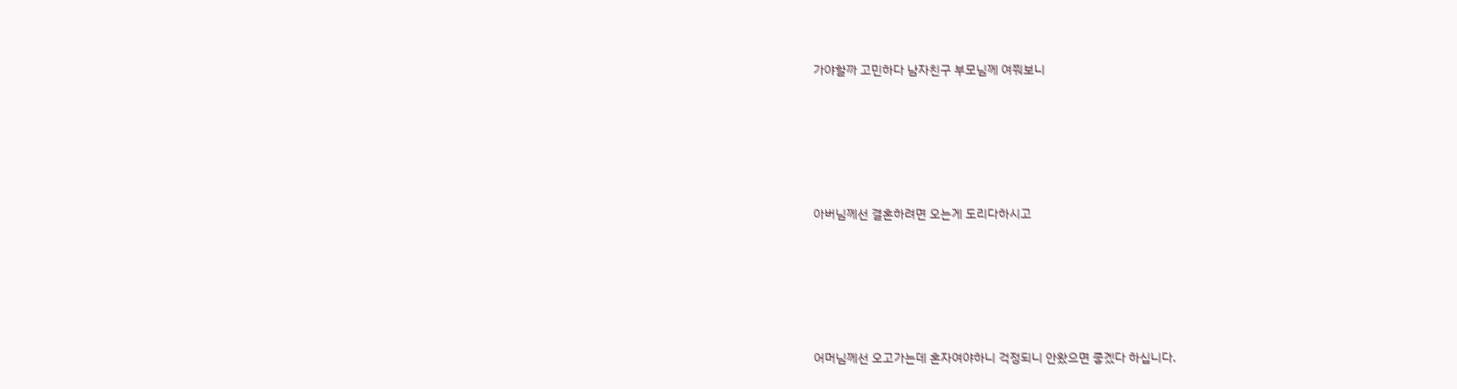가야할까 고민하다 남자친구 부모님께 여쭤보니







아버님께선 결혼하려면 오는게 도리다하시고







어머님께선 오고가는데 혼자여야하니 걱정되니 안왔으면 좋겠다 하십니다.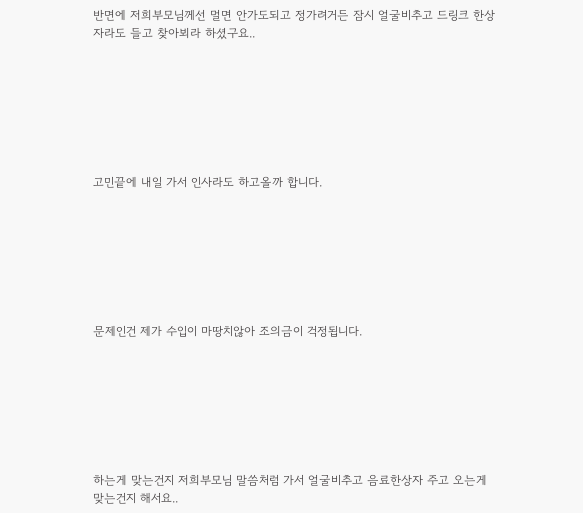반면에 저희부모님께선 멀면 안가도되고 정가려거든 잠시 얼굴비추고 드링크 한상자라도 들고 찾아뵈라 하셨구요..







고민끝에 내일 가서 인사라도 하고올까 합니다.







문제인건 제가 수입이 마땅치않아 조의금이 걱정됩니다.







하는게 맞는건지 저희부모님 말씀처럼 가서 얼굴비추고 음료한상자 주고 오는게 맞는건지 해서요..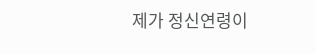제가 정신연령이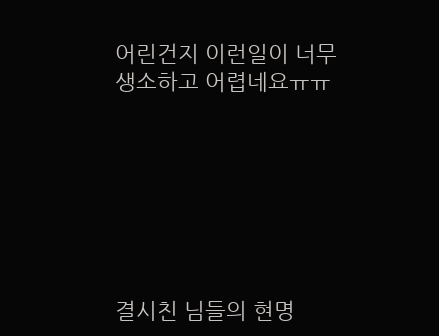어린건지 이런일이 너무생소하고 어렵네요ㅠㅠ







결시친 님들의 현명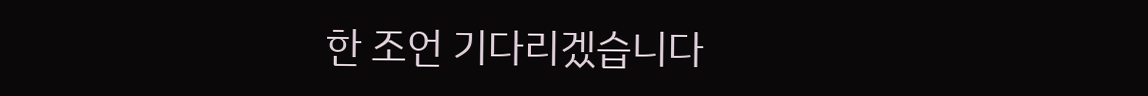한 조언 기다리겠습니다